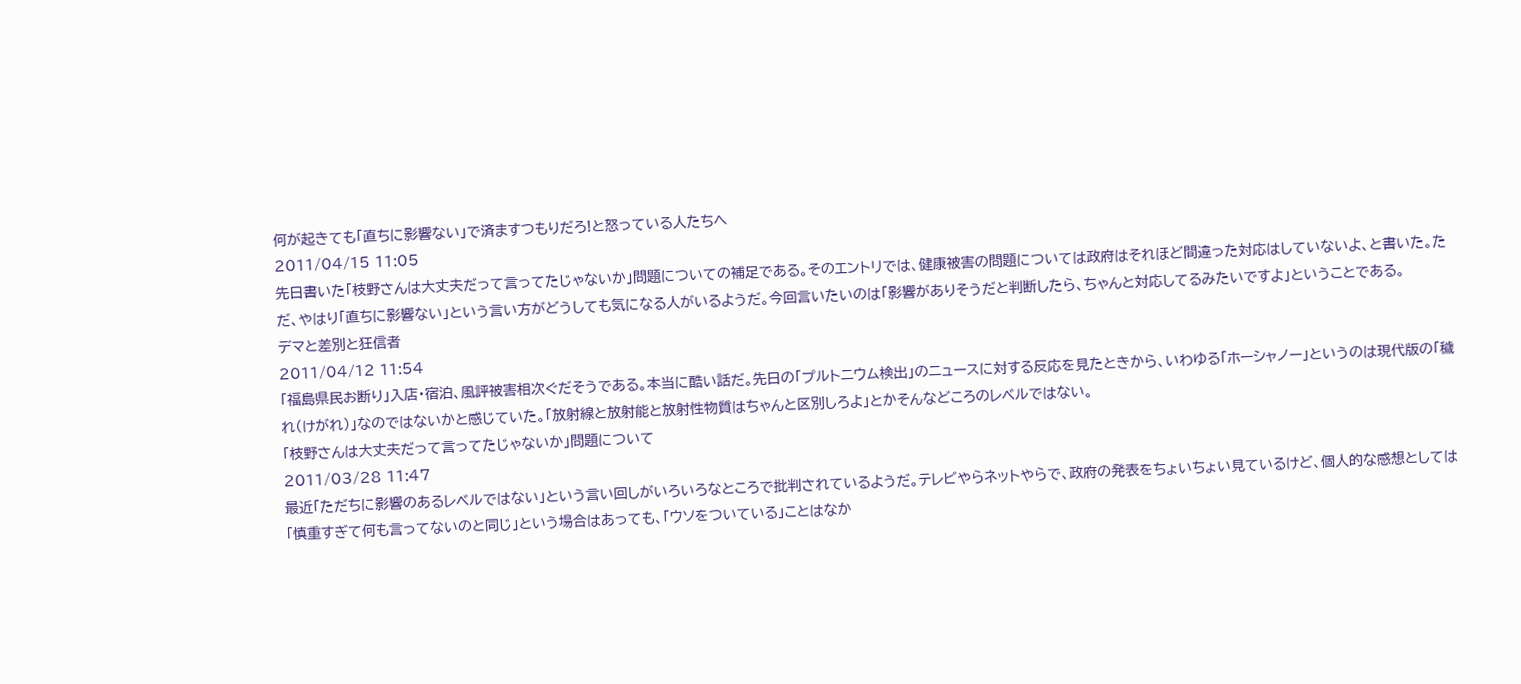何が起きても「直ちに影響ない」で済ますつもりだろ!と怒っている人たちへ
2011/04/15 11:05
先日書いた「枝野さんは大丈夫だって言ってたじゃないか」問題についての補足である。そのエントリでは、健康被害の問題については政府はそれほど間違った対応はしていないよ、と書いた。ただ、やはり「直ちに影響ない」という言い方がどうしても気になる人がいるようだ。今回言いたいのは「影響がありそうだと判断したら、ちゃんと対応してるみたいですよ」ということである。
デマと差別と狂信者
2011/04/12 11:54
「福島県民お断り」入店・宿泊、風評被害相次ぐだそうである。本当に酷い話だ。先日の「プルトニウム検出」のニュースに対する反応を見たときから、いわゆる「ホーシャノー」というのは現代版の「穢れ(けがれ)」なのではないかと感じていた。「放射線と放射能と放射性物質はちゃんと区別しろよ」とかそんなどころのレベルではない。
「枝野さんは大丈夫だって言ってたじゃないか」問題について
2011/03/28 11:47
最近「ただちに影響のあるレベルではない」という言い回しがいろいろなところで批判されているようだ。テレビやらネットやらで、政府の発表をちょいちょい見ているけど、個人的な感想としては「慎重すぎて何も言ってないのと同じ」という場合はあっても、「ウソをついている」ことはなか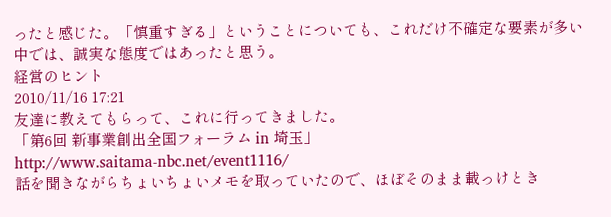ったと感じた。「慎重すぎる」ということについても、これだけ不確定な要素が多い中では、誠実な態度ではあったと思う。
経営のヒント
2010/11/16 17:21
友達に教えてもらって、これに行ってきました。
「第6回 新事業創出全国フォーラム in 埼玉」
http://www.saitama-nbc.net/event1116/
話を聞きながらちょいちょいメモを取っていたので、ほぼそのまま載っけとき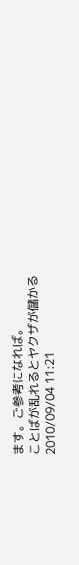ます。ご参考になれば。
ことばが乱れるとヤクザが儲かる
2010/09/04 11:21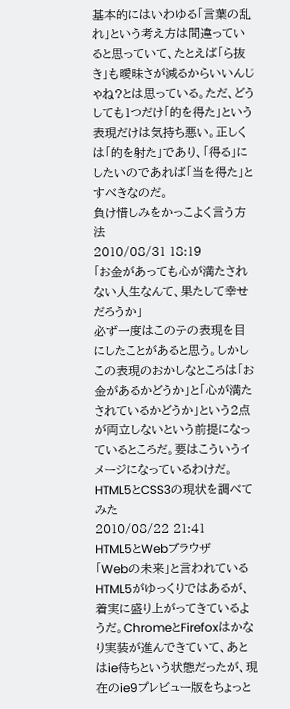基本的にはいわゆる「言葉の乱れ」という考え方は間違っていると思っていて、たとえば「ら抜き」も曖昧さが減るからいいんじゃね?とは思っている。ただ、どうしても1つだけ「的を得た」という表現だけは気持ち悪い。正しくは「的を射た」であり、「得る」にしたいのであれば「当を得た」とすべきなのだ。
負け惜しみをかっこよく言う方法
2010/08/31 18:19
「お金があっても心が満たされない人生なんて、果たして幸せだろうか」
必ず一度はこのテの表現を目にしたことがあると思う。しかしこの表現のおかしなところは「お金があるかどうか」と「心が満たされているかどうか」という2点が両立しないという前提になっているところだ。要はこういうイメージになっているわけだ。
HTML5とCSS3の現状を調べてみた
2010/08/22 21:41
HTML5とWebブラウザ
「Webの未来」と言われているHTML5がゆっくりではあるが、着実に盛り上がってきているようだ。ChromeとFirefoxはかなり実装が進んできていて、あとはie待ちという状態だったが、現在のie9プレビュー版をちょっと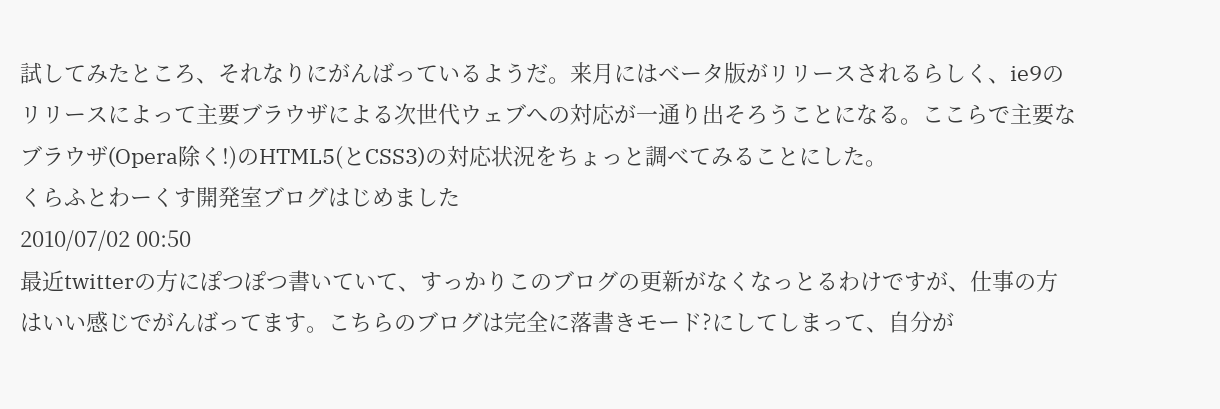試してみたところ、それなりにがんばっているようだ。来月にはベータ版がリリースされるらしく、ie9のリリースによって主要ブラウザによる次世代ウェブへの対応が一通り出そろうことになる。ここらで主要なブラウザ(Opera除く!)のHTML5(とCSS3)の対応状況をちょっと調べてみることにした。
くらふとわーくす開発室ブログはじめました
2010/07/02 00:50
最近twitterの方にぽつぽつ書いていて、すっかりこのブログの更新がなくなっとるわけですが、仕事の方はいい感じでがんばってます。こちらのブログは完全に落書きモード?にしてしまって、自分が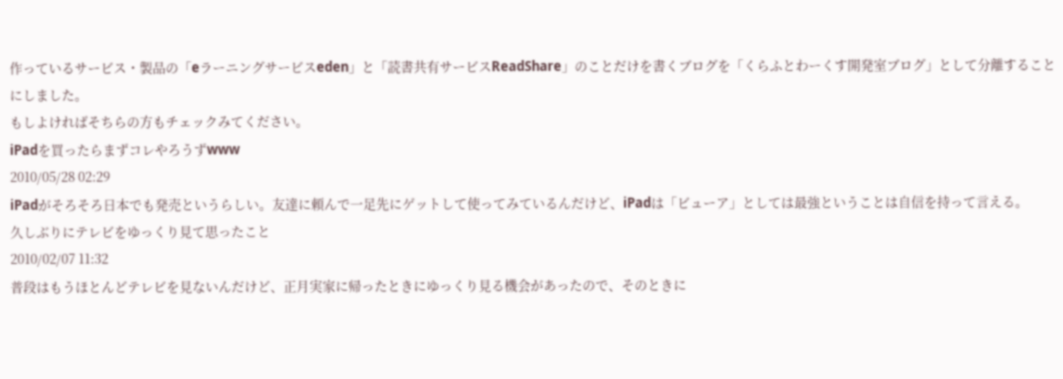作っているサービス・製品の「eラーニングサービスeden」と「読書共有サービスReadShare」のことだけを書くブログを「くらふとわーくす開発室ブログ」として分離することにしました。
もしよければそちらの方もチェックみてください。
iPadを買ったらまずコレやろうずwww
2010/05/28 02:29
iPadがそろそろ日本でも発売というらしい。友達に頼んで一足先にゲットして使ってみているんだけど、iPadは「ビューア」としては最強ということは自信を持って言える。
久しぶりにテレビをゆっくり見て思ったこと
2010/02/07 11:32
普段はもうほとんどテレビを見ないんだけど、正月実家に帰ったときにゆっくり見る機会があったので、そのときに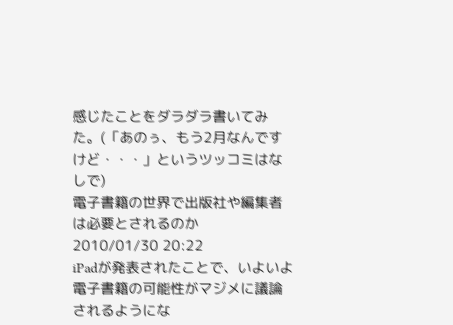感じたことをダラダラ書いてみた。(「あのぅ、もう2月なんですけど・・・」というツッコミはなしで)
電子書籍の世界で出版社や編集者は必要とされるのか
2010/01/30 20:22
iPadが発表されたことで、いよいよ電子書籍の可能性がマジメに議論されるようにな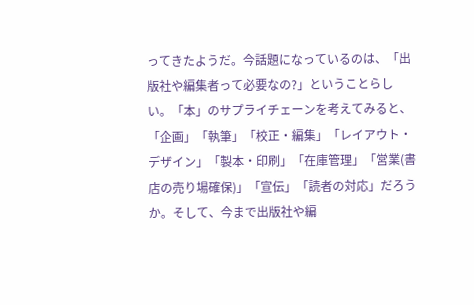ってきたようだ。今話題になっているのは、「出版社や編集者って必要なの?」ということらしい。「本」のサプライチェーンを考えてみると、「企画」「執筆」「校正・編集」「レイアウト・デザイン」「製本・印刷」「在庫管理」「営業(書店の売り場確保)」「宣伝」「読者の対応」だろうか。そして、今まで出版社や編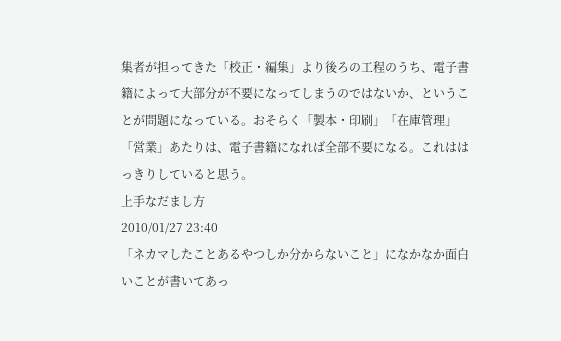集者が担ってきた「校正・編集」より後ろの工程のうち、電子書籍によって大部分が不要になってしまうのではないか、ということが問題になっている。おそらく「製本・印刷」「在庫管理」「営業」あたりは、電子書籍になれば全部不要になる。これははっきりしていると思う。
上手なだまし方
2010/01/27 23:40
「ネカマしたことあるやつしか分からないこと」になかなか面白いことが書いてあっ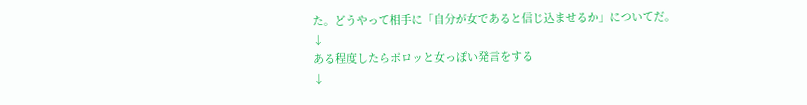た。どうやって相手に「自分が女であると信じ込ませるか」についてだ。
↓
ある程度したらポロッと女っぽい発言をする
↓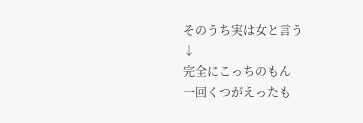そのうち実は女と言う
↓
完全にこっちのもん
一回くつがえったも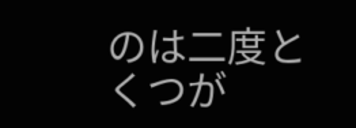のは二度とくつが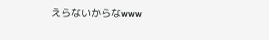えらないからなwww